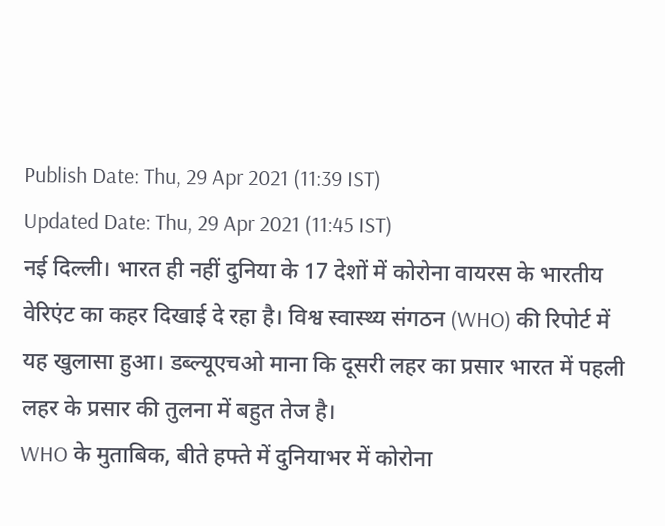Publish Date: Thu, 29 Apr 2021 (11:39 IST)
Updated Date: Thu, 29 Apr 2021 (11:45 IST)
नई दिल्ली। भारत ही नहीं दुनिया के 17 देशों में कोरोना वायरस के भारतीय वेरिएंट का कहर दिखाई दे रहा है। विश्व स्वास्थ्य संगठन (WHO) की रिपोर्ट में यह खुलासा हुआ। डब्ल्यूएचओ माना कि दूसरी लहर का प्रसार भारत में पहली लहर के प्रसार की तुलना में बहुत तेज है।
WHO के मुताबिक, बीते हफ्ते में दुनियाभर में कोरोना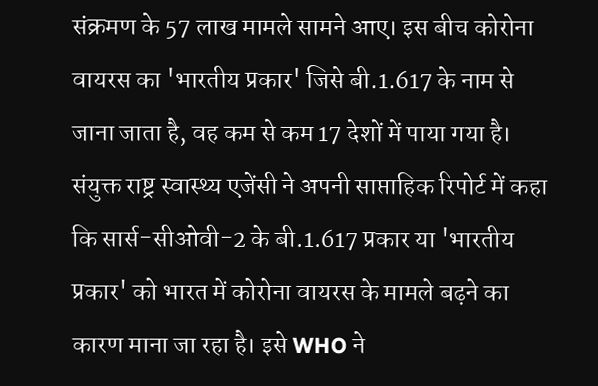संक्रमण के 57 लाख मामले सामने आए। इस बीच कोरोना वायरस का 'भारतीय प्रकार' जिसे बी.1.617 के नाम से जाना जाता है, वह कम से कम 17 देशों में पाया गया है।
संयुक्त राष्ट्र स्वास्थ्य एजेंसी ने अपनी साप्ताहिक रिपोर्ट में कहा कि सार्स-सीओवी-2 के बी.1.617 प्रकार या 'भारतीय प्रकार' को भारत में कोरोना वायरस के मामले बढ़ने का कारण माना जा रहा है। इसे WHO ने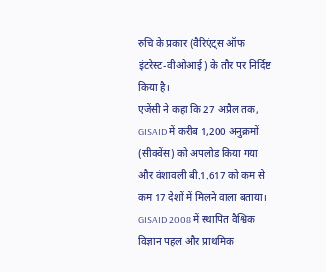रुचि के प्रकार (वैरिएंट्स ऑफ इंटरेस्ट-वीओआई) के तौर पर निर्दिष्ट किया है।
एजेंसी ने कहा कि 27 अप्रैल तक, GISAID में करीब 1,200 अनुक्रमों (सीक्वेंस) को अपलोड किया गया और वंशावली बी.1.617 को कम से कम 17 देशों में मिलने वाला बताया। GISAID 2008 में स्थापित वैश्विक विज्ञान पहल और प्राथमिक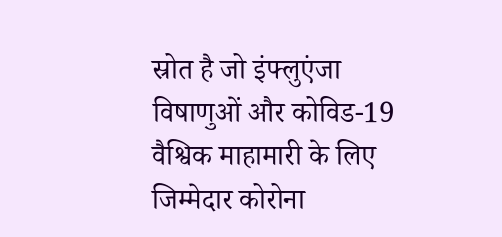स्रोत है जो इंफ्लुएंजा विषाणुओं और कोविड-19 वैश्विक माहामारी के लिए जिम्मेदार कोरोना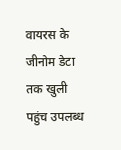वायरस के जीनोम डेटा तक खुली पहुंच उपलब्ध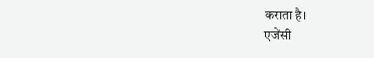कराता है।
एजेंसी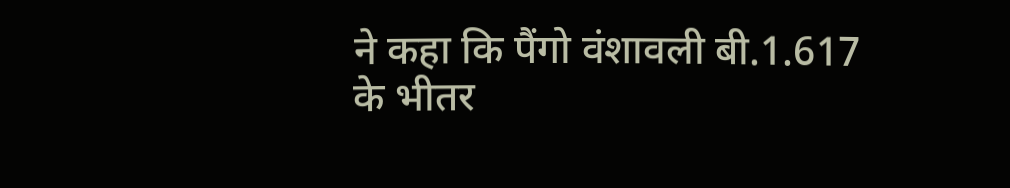ने कहा कि पैंगो वंशावली बी.1.617 के भीतर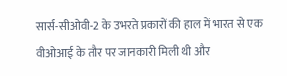सार्स-सीओवी-2 के उभरते प्रकारों की हाल में भारत से एक वीओआई के तौर पर जानकारी मिली थी और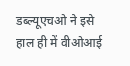डब्ल्यूएचओ ने इसे हाल ही में वीओआई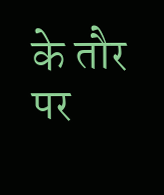के तौर पर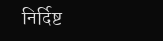निर्दिष्ट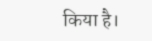किया है।